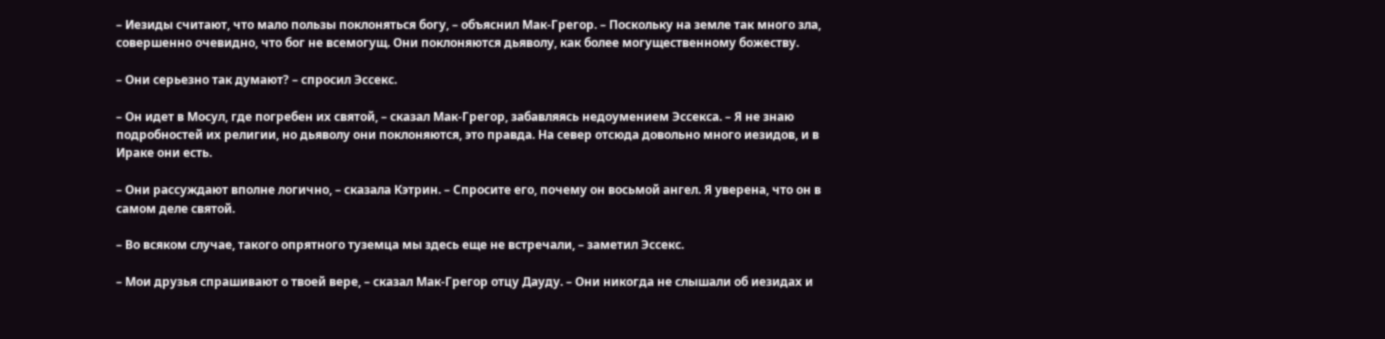– Иезиды считают, что мало пользы поклоняться богу, – объяснил Мак-Грегор. – Поскольку на земле так много зла, совершенно очевидно, что бог не всемогущ. Они поклоняются дьяволу, как более могущественному божеству.

– Они серьезно так думают? – спросил Эссекс.

– Он идет в Мосул, где погребен их святой, – сказал Мак-Грегор, забавляясь недоумением Эссекса. – Я не знаю подробностей их религии, но дьяволу они поклоняются, это правда. На север отсюда довольно много иезидов, и в Ираке они есть.

– Они рассуждают вполне логично, – сказала Кэтрин. – Спросите его, почему он восьмой ангел. Я уверена, что он в самом деле святой.

– Во всяком случае, такого опрятного туземца мы здесь еще не встречали, – заметил Эссекс.

– Мои друзья спрашивают о твоей вере, – сказал Мак-Грегор отцу Дауду. – Они никогда не слышали об иезидах и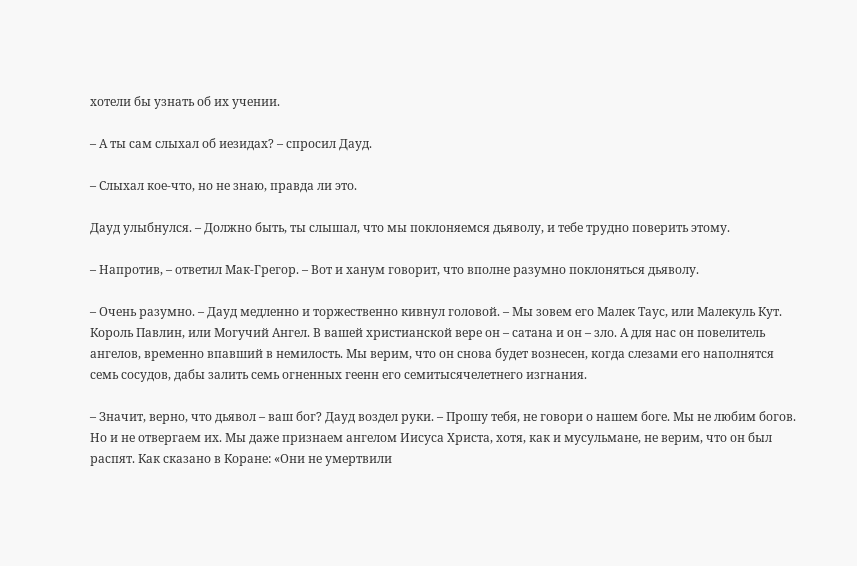хотели бы узнать об их учении.

– А ты сам слыхал об иезидах? – спросил Дауд.

– Слыхал кое-что, но не знаю, правда ли это.

Дауд улыбнулся. – Должно быть, ты слышал, что мы поклоняемся дьяволу, и тебе трудно поверить этому.

– Напротив, – ответил Мак-Грегор. – Вот и ханум говорит, что вполне разумно поклоняться дьяволу.

– Очень разумно. – Дауд медленно и торжественно кивнул головой. – Мы зовем его Малек Таус, или Малекуль Кут. Король Павлин, или Могучий Ангел. В вашей христианской вере он – сатана и он – зло. А для нас он повелитель ангелов, временно впавший в немилость. Мы верим, что он снова будет вознесен, когда слезами его наполнятся семь сосудов, дабы залить семь огненных геенн его семитысячелетнего изгнания.

– Значит, верно, что дьявол – ваш бог? Дауд воздел руки. – Прошу тебя, не говори о нашем боге. Мы не любим богов. Но и не отвергаем их. Мы даже признаем ангелом Иисуса Христа, хотя, как и мусульмане, не верим, что он был распят. Как сказано в Коране: «Они не умертвили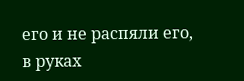его и не распяли его, в руках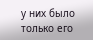у них было только его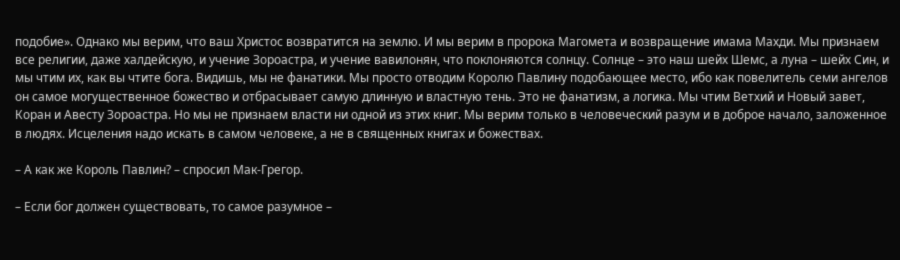подобие». Однако мы верим, что ваш Христос возвратится на землю. И мы верим в пророка Магомета и возвращение имама Махди. Мы признаем все религии, даже халдейскую, и учение Зороастра, и учение вавилонян, что поклоняются солнцу. Солнце – это наш шейх Шемс, а луна – шейх Син, и мы чтим их, как вы чтите бога. Видишь, мы не фанатики. Мы просто отводим Королю Павлину подобающее место, ибо как повелитель семи ангелов он самое могущественное божество и отбрасывает самую длинную и властную тень. Это не фанатизм, а логика. Мы чтим Ветхий и Новый завет, Коран и Авесту Зороастра. Но мы не признаем власти ни одной из этих книг. Мы верим только в человеческий разум и в доброе начало, заложенное в людях. Исцеления надо искать в самом человеке, а не в священных книгах и божествах.

– А как же Король Павлин? – спросил Мак-Грегор.

– Если бог должен существовать, то самое разумное –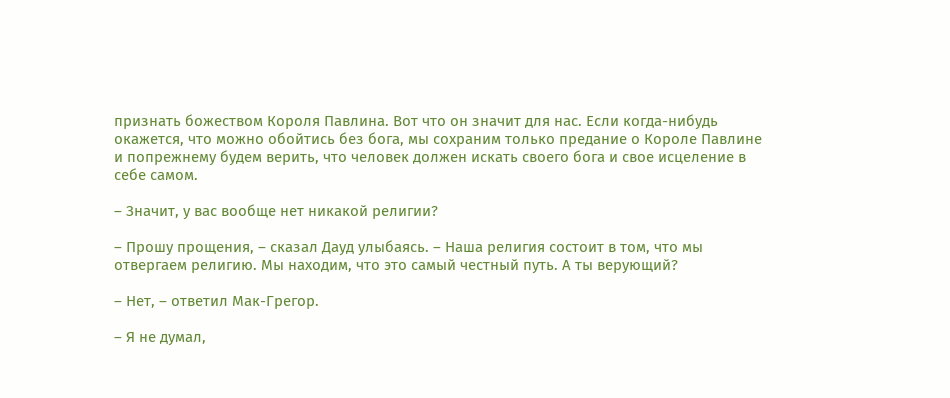признать божеством Короля Павлина. Вот что он значит для нас. Если когда-нибудь окажется, что можно обойтись без бога, мы сохраним только предание о Короле Павлине и попрежнему будем верить, что человек должен искать своего бога и свое исцеление в себе самом.

– Значит, у вас вообще нет никакой религии?

– Прошу прощения, – сказал Дауд улыбаясь. – Наша религия состоит в том, что мы отвергаем религию. Мы находим, что это самый честный путь. А ты верующий?

– Нет, – ответил Мак-Грегор.

– Я не думал,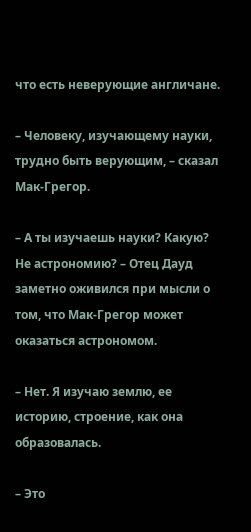что есть неверующие англичане.

– Человеку, изучающему науки, трудно быть верующим, – сказал Мак-Грегор.

– А ты изучаешь науки? Какую? Не астрономию? – Отец Дауд заметно оживился при мысли о том, что Мак-Грегор может оказаться астрономом.

– Нет. Я изучаю землю, ее историю, строение, как она образовалась.

– Это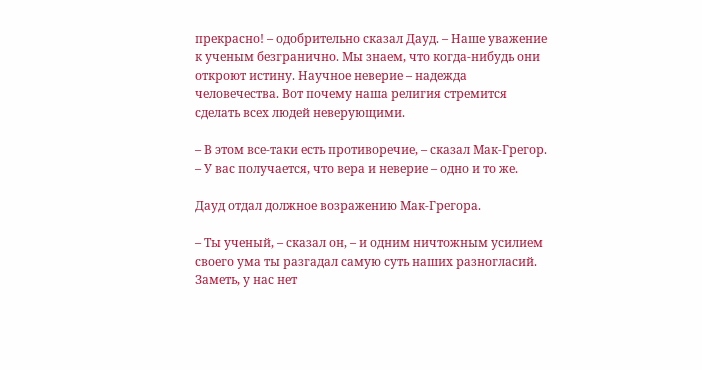прекрасно! – одобрительно сказал Дауд. – Наше уважение к ученым безгранично. Мы знаем, что когда-нибудь они откроют истину. Научное неверие – надежда человечества. Вот почему наша религия стремится сделать всех людей неверующими.

– В этом все-таки есть противоречие, – сказал Мак-Грегор. – У вас получается, что вера и неверие – одно и то же.

Дауд отдал должное возражению Мак-Грегора.

– Ты ученый, – сказал он, – и одним ничтожным усилием своего ума ты разгадал самую суть наших разногласий. Заметь, у нас нет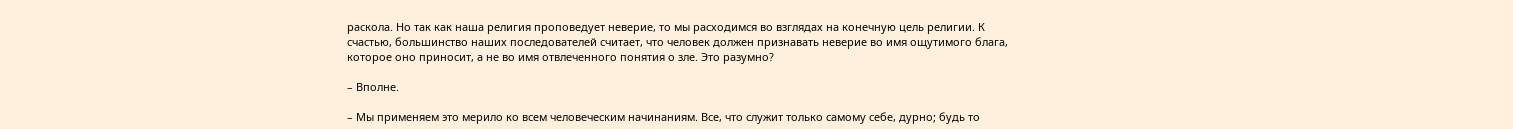раскола. Но так как наша религия проповедует неверие, то мы расходимся во взглядах на конечную цель религии. К счастью, большинство наших последователей считает, что человек должен признавать неверие во имя ощутимого блага, которое оно приносит, а не во имя отвлеченного понятия о зле. Это разумно?

– Вполне.

– Мы применяем это мерило ко всем человеческим начинаниям. Все, что служит только самому себе, дурно; будь то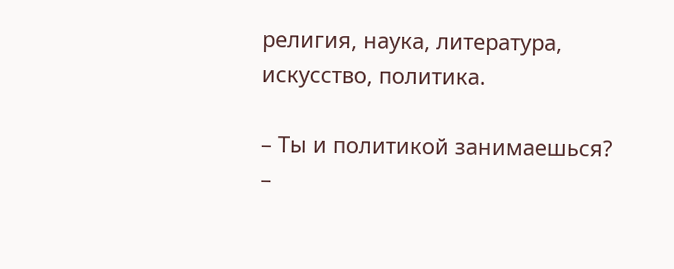религия, наука, литература, искусство, политика.

– Ты и политикой занимаешься? –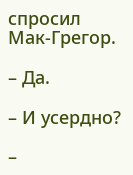спросил Мак-Грегор.

– Да.

– И усердно?

–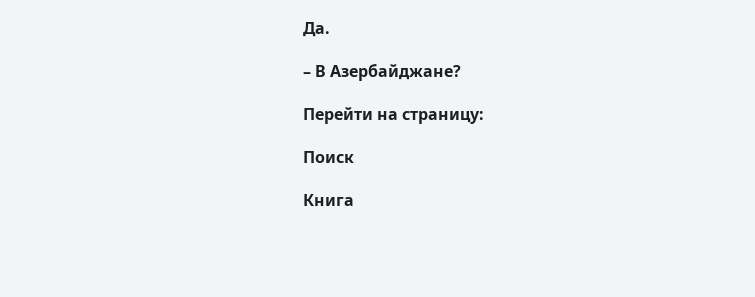Да.

– В Азербайджане?

Перейти на страницу:

Поиск

Книга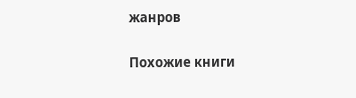жанров

Похожие книги